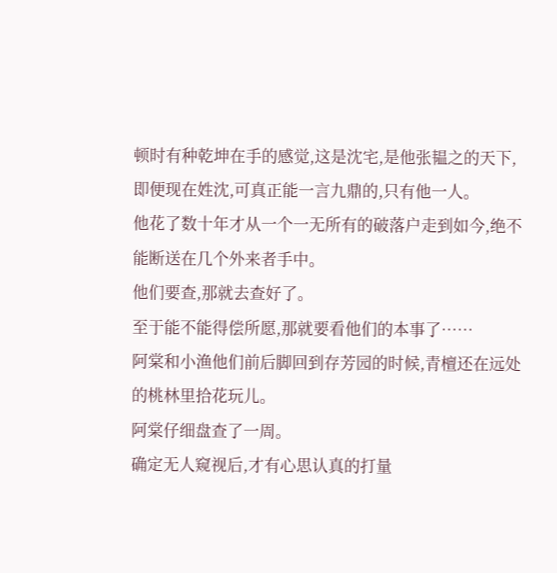顿时有种乾坤在手的感觉,这是沈宅,是他张韫之的天下,即便现在姓沈,可真正能一言九鼎的,只有他一人。
他花了数十年才从一个一无所有的破落户走到如今,绝不能断送在几个外来者手中。
他们要查,那就去查好了。
至于能不能得偿所愿,那就要看他们的本事了……
阿棠和小渔他们前后脚回到存芳园的时候,青檀还在远处的桃林里拾花玩儿。
阿棠仔细盘查了一周。
确定无人窥视后,才有心思认真的打量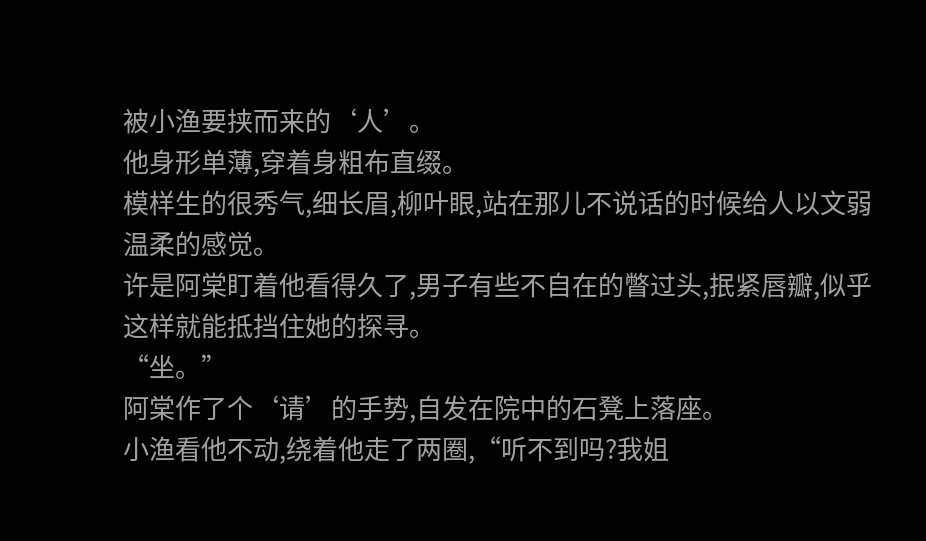被小渔要挟而来的‘人’。
他身形单薄,穿着身粗布直缀。
模样生的很秀气,细长眉,柳叶眼,站在那儿不说话的时候给人以文弱温柔的感觉。
许是阿棠盯着他看得久了,男子有些不自在的瞥过头,抿紧唇瓣,似乎这样就能抵挡住她的探寻。
“坐。”
阿棠作了个‘请’的手势,自发在院中的石凳上落座。
小渔看他不动,绕着他走了两圈,“听不到吗?我姐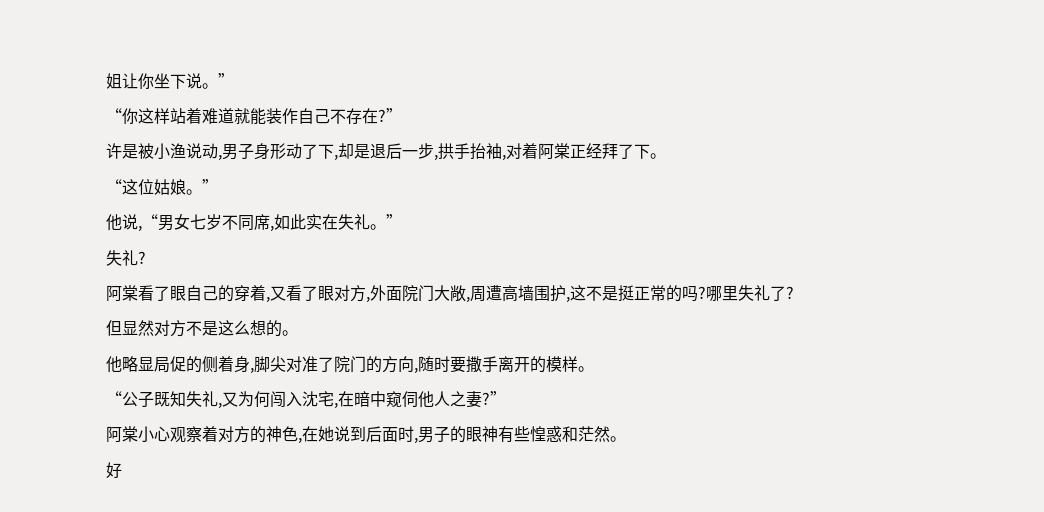姐让你坐下说。”
“你这样站着难道就能装作自己不存在?”
许是被小渔说动,男子身形动了下,却是退后一步,拱手抬袖,对着阿棠正经拜了下。
“这位姑娘。”
他说,“男女七岁不同席,如此实在失礼。”
失礼?
阿棠看了眼自己的穿着,又看了眼对方,外面院门大敞,周遭高墙围护,这不是挺正常的吗?哪里失礼了?
但显然对方不是这么想的。
他略显局促的侧着身,脚尖对准了院门的方向,随时要撒手离开的模样。
“公子既知失礼,又为何闯入沈宅,在暗中窥伺他人之妻?”
阿棠小心观察着对方的神色,在她说到后面时,男子的眼神有些惶惑和茫然。
好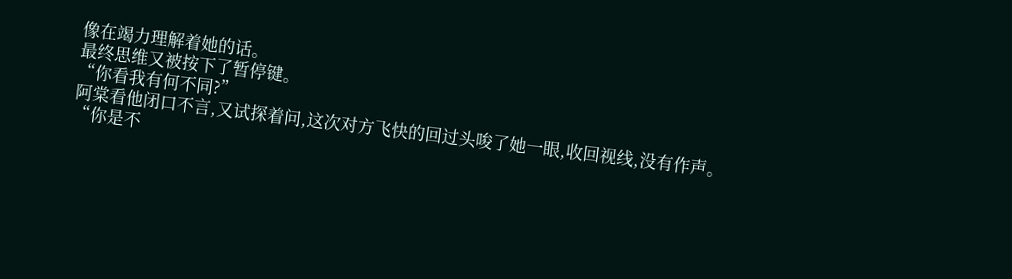像在竭力理解着她的话。
最终思维又被按下了暂停键。
“你看我有何不同?”
阿棠看他闭口不言,又试探着问,这次对方飞快的回过头唆了她一眼,收回视线,没有作声。
“你是不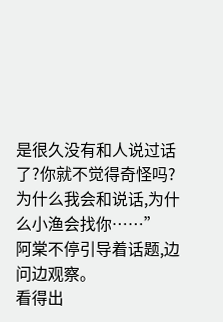是很久没有和人说过话了?你就不觉得奇怪吗?为什么我会和说话,为什么小渔会找你……”
阿棠不停引导着话题,边问边观察。
看得出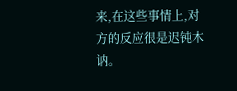来,在这些事情上,对方的反应很是迟钝木讷。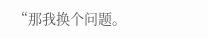“那我换个问题。